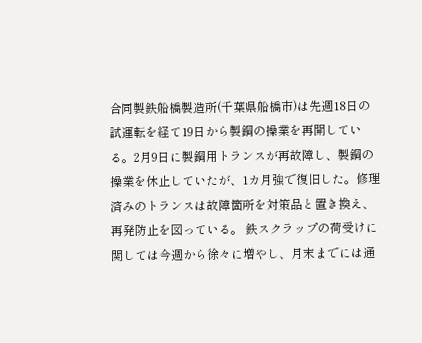合同製鉄船橋製造所(千葉県船橋市)は先週18日の試運転を経て19日から製鋼の操業を再開している。2月9日に製鋼用トランスが再故障し、製鋼の操業を休止していたが、1カ月強で復旧した。修理済みのトランスは故障箇所を対策品と置き換え、再発防止を図っている。 鉄スクラップの荷受けに関しては今週から徐々に増やし、月末までには通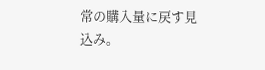常の購入量に戻す見込み。